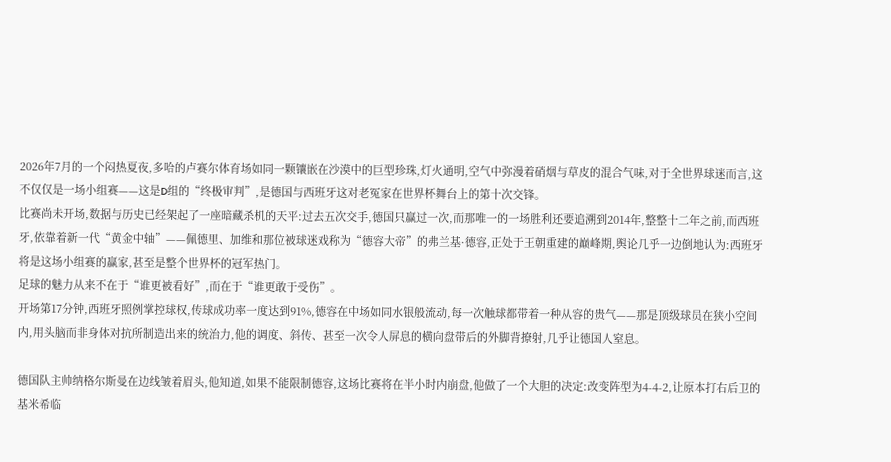2026年7月的一个闷热夏夜,多哈的卢赛尔体育场如同一颗镶嵌在沙漠中的巨型珍珠,灯火通明,空气中弥漫着硝烟与草皮的混合气味,对于全世界球迷而言,这不仅仅是一场小组赛——这是D组的“终极审判”,是德国与西班牙这对老冤家在世界杯舞台上的第十次交锋。
比赛尚未开场,数据与历史已经架起了一座暗藏杀机的天平:过去五次交手,德国只赢过一次,而那唯一的一场胜利还要追溯到2014年,整整十二年之前,而西班牙,依靠着新一代“黄金中轴”——佩德里、加维和那位被球迷戏称为“德容大帝”的弗兰基·德容,正处于王朝重建的巅峰期,舆论几乎一边倒地认为:西班牙将是这场小组赛的赢家,甚至是整个世界杯的冠军热门。
足球的魅力从来不在于“谁更被看好”,而在于“谁更敢于受伤”。
开场第17分钟,西班牙照例掌控球权,传球成功率一度达到91%,德容在中场如同水银般流动,每一次触球都带着一种从容的贵气——那是顶级球员在狭小空间内,用头脑而非身体对抗所制造出来的统治力,他的调度、斜传、甚至一次令人屏息的横向盘带后的外脚背撩射,几乎让德国人窒息。

德国队主帅纳格尔斯曼在边线皱着眉头,他知道,如果不能限制德容,这场比赛将在半小时内崩盘,他做了一个大胆的决定:改变阵型为4-4-2,让原本打右后卫的基米希临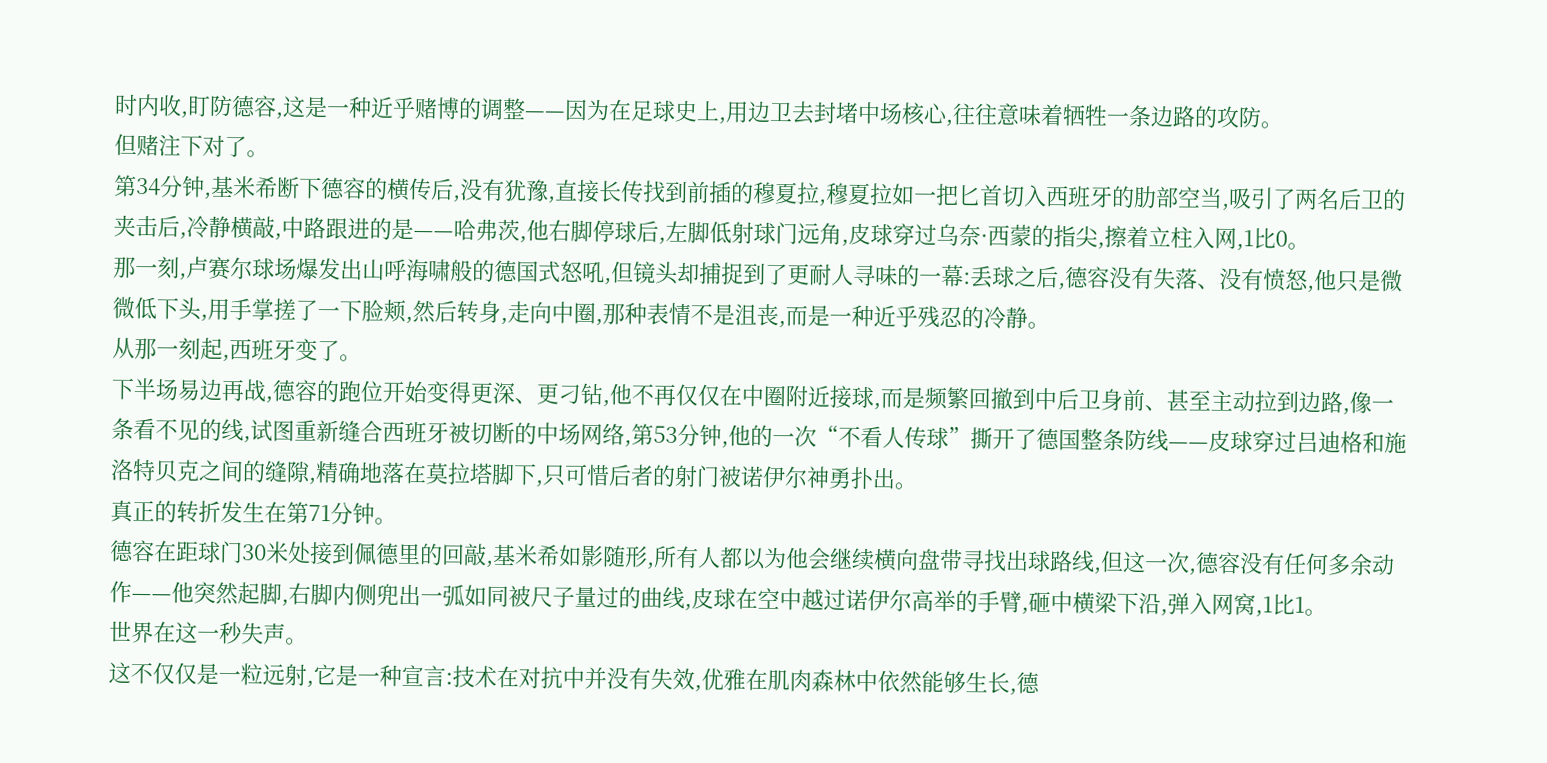时内收,盯防德容,这是一种近乎赌博的调整——因为在足球史上,用边卫去封堵中场核心,往往意味着牺牲一条边路的攻防。
但赌注下对了。
第34分钟,基米希断下德容的横传后,没有犹豫,直接长传找到前插的穆夏拉,穆夏拉如一把匕首切入西班牙的肋部空当,吸引了两名后卫的夹击后,冷静横敲,中路跟进的是——哈弗茨,他右脚停球后,左脚低射球门远角,皮球穿过乌奈·西蒙的指尖,擦着立柱入网,1比0。
那一刻,卢赛尔球场爆发出山呼海啸般的德国式怒吼,但镜头却捕捉到了更耐人寻味的一幕:丢球之后,德容没有失落、没有愤怒,他只是微微低下头,用手掌搓了一下脸颊,然后转身,走向中圈,那种表情不是沮丧,而是一种近乎残忍的冷静。
从那一刻起,西班牙变了。
下半场易边再战,德容的跑位开始变得更深、更刁钻,他不再仅仅在中圈附近接球,而是频繁回撤到中后卫身前、甚至主动拉到边路,像一条看不见的线,试图重新缝合西班牙被切断的中场网络,第53分钟,他的一次“不看人传球”撕开了德国整条防线——皮球穿过吕迪格和施洛特贝克之间的缝隙,精确地落在莫拉塔脚下,只可惜后者的射门被诺伊尔神勇扑出。
真正的转折发生在第71分钟。
德容在距球门30米处接到佩德里的回敲,基米希如影随形,所有人都以为他会继续横向盘带寻找出球路线,但这一次,德容没有任何多余动作——他突然起脚,右脚内侧兜出一弧如同被尺子量过的曲线,皮球在空中越过诺伊尔高举的手臂,砸中横梁下沿,弹入网窝,1比1。
世界在这一秒失声。
这不仅仅是一粒远射,它是一种宣言:技术在对抗中并没有失效,优雅在肌肉森林中依然能够生长,德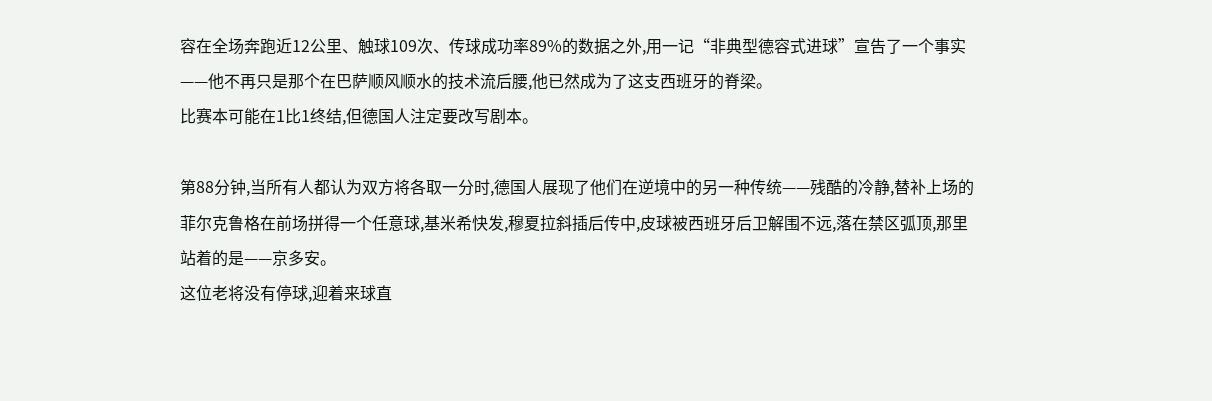容在全场奔跑近12公里、触球109次、传球成功率89%的数据之外,用一记“非典型德容式进球”宣告了一个事实——他不再只是那个在巴萨顺风顺水的技术流后腰,他已然成为了这支西班牙的脊梁。
比赛本可能在1比1终结,但德国人注定要改写剧本。

第88分钟,当所有人都认为双方将各取一分时,德国人展现了他们在逆境中的另一种传统——残酷的冷静,替补上场的菲尔克鲁格在前场拼得一个任意球,基米希快发,穆夏拉斜插后传中,皮球被西班牙后卫解围不远,落在禁区弧顶,那里站着的是——京多安。
这位老将没有停球,迎着来球直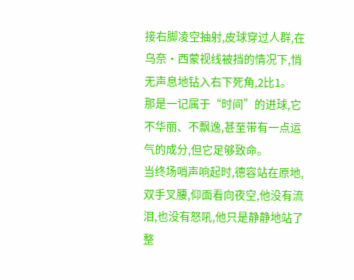接右脚凌空抽射,皮球穿过人群,在乌奈·西蒙视线被挡的情况下,悄无声息地钻入右下死角,2比1。
那是一记属于“时间”的进球,它不华丽、不飘逸,甚至带有一点运气的成分,但它足够致命。
当终场哨声响起时,德容站在原地,双手叉腰,仰面看向夜空,他没有流泪,也没有怒吼,他只是静静地站了整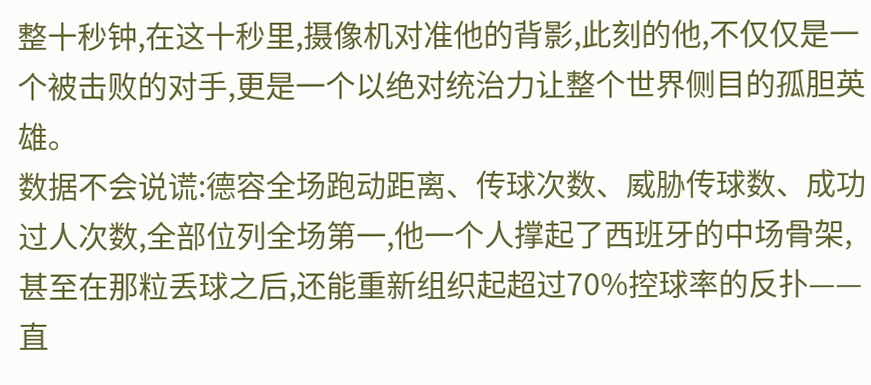整十秒钟,在这十秒里,摄像机对准他的背影,此刻的他,不仅仅是一个被击败的对手,更是一个以绝对统治力让整个世界侧目的孤胆英雄。
数据不会说谎:德容全场跑动距离、传球次数、威胁传球数、成功过人次数,全部位列全场第一,他一个人撑起了西班牙的中场骨架,甚至在那粒丢球之后,还能重新组织起超过70%控球率的反扑——直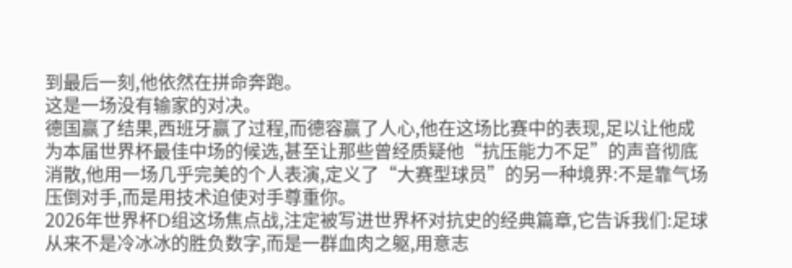到最后一刻,他依然在拼命奔跑。
这是一场没有输家的对决。
德国赢了结果,西班牙赢了过程,而德容赢了人心,他在这场比赛中的表现,足以让他成为本届世界杯最佳中场的候选,甚至让那些曾经质疑他“抗压能力不足”的声音彻底消散,他用一场几乎完美的个人表演,定义了“大赛型球员”的另一种境界:不是靠气场压倒对手,而是用技术迫使对手尊重你。
2026年世界杯D组这场焦点战,注定被写进世界杯对抗史的经典篇章,它告诉我们:足球从来不是冷冰冰的胜负数字,而是一群血肉之躯,用意志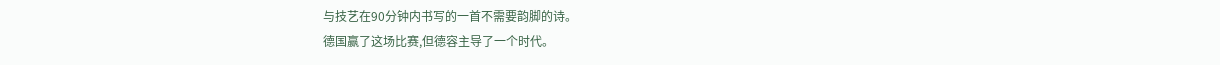与技艺在90分钟内书写的一首不需要韵脚的诗。
德国赢了这场比赛,但德容主导了一个时代。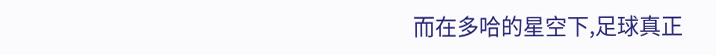而在多哈的星空下,足球真正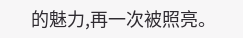的魅力,再一次被照亮。